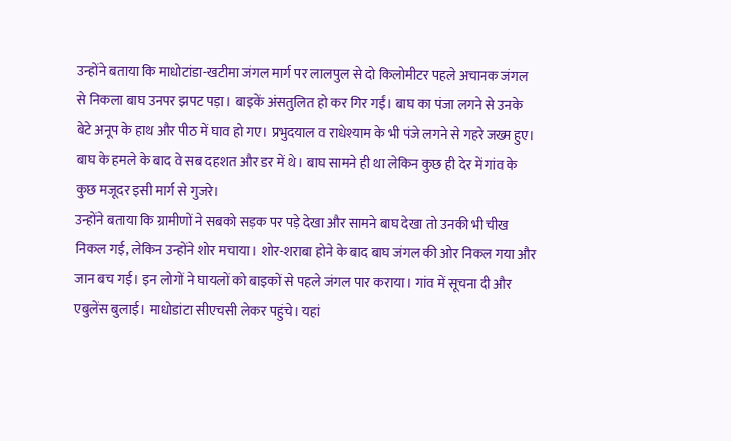उन्होंने बताया कि माधोटांडा-खटीमा जंगल मार्ग पर लालपुल से दो किलोमीटर पहले अचानक जंगल से निकला बाघ उनपर झपट पड़ा। बाइकें अंसतुलित हो कर गिर गईं। बाघ का पंजा लगने से उनके बेटे अनूप के हाथ और पीठ में घाव हो गए। प्रभुदयाल व राधेश्याम के भी पंजे लगने से गहरे जख्म हुए। बाघ के हमले के बाद वे सब दहशत और डर में थे। बाघ सामने ही था लेकिन कुछ ही देर में गांव के कुछ मजूदर इसी मार्ग से गुजरे।
उन्होंने बताया कि ग्रामीणों ने सबको सड़क पर पड़े देखा और सामने बाघ देखा तो उनकी भी चीख निकल गई, लेकिन उन्होंने शोर मचाया। शोर-शराबा होने के बाद बाघ जंगल की ओर निकल गया और जान बच गई। इन लोगों ने घायलों को बाइकों से पहले जंगल पार कराया। गांव में सूचना दी और एबुलेंस बुलाई। माधोडांटा सीएचसी लेकर पहुंचे। यहां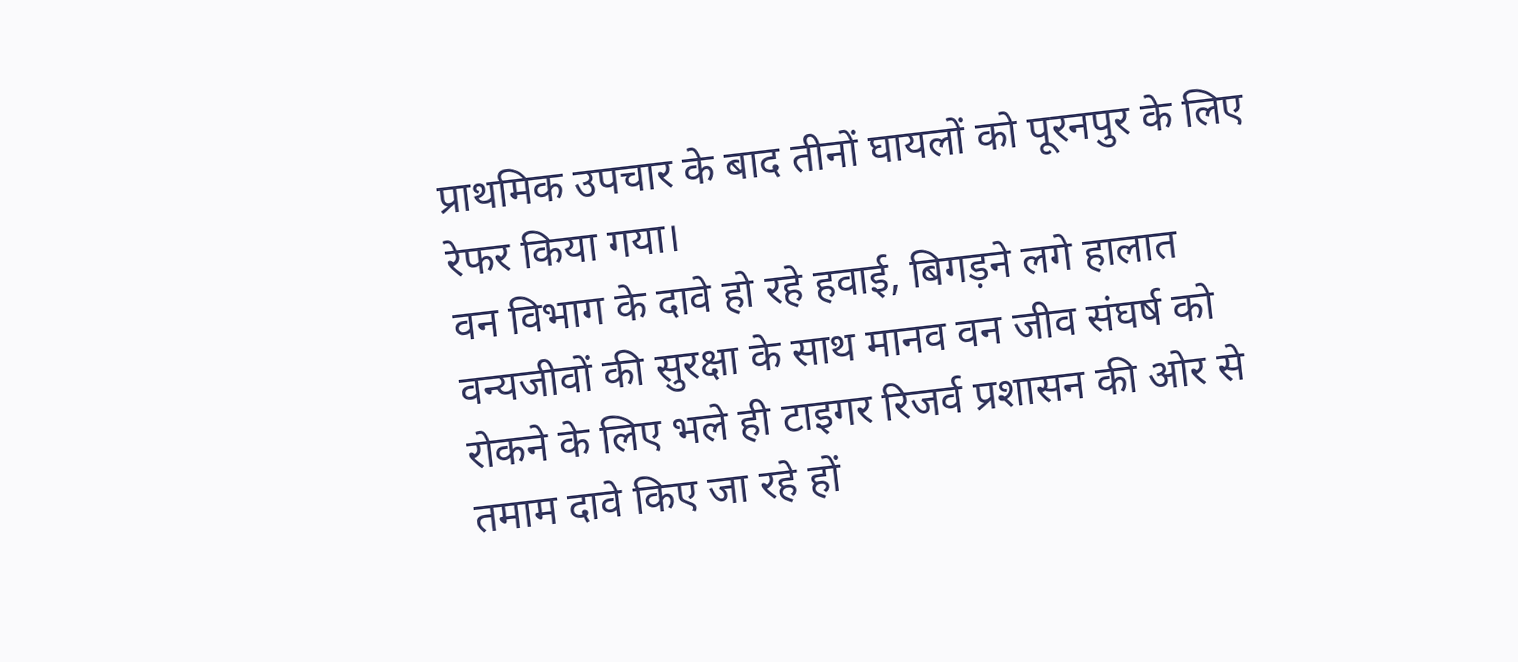प्राथमिक उपचार के बाद तीनों घायलों को पूरनपुर के लिए रेफर किया गया।
वन विभाग के दावे हो रहे हवाई, बिगड़ने लगे हालात
वन्यजीवों की सुरक्षा के साथ मानव वन जीव संघर्ष को रोकने के लिए भले ही टाइगर रिजर्व प्रशासन की ओर से तमाम दावे किए जा रहे हों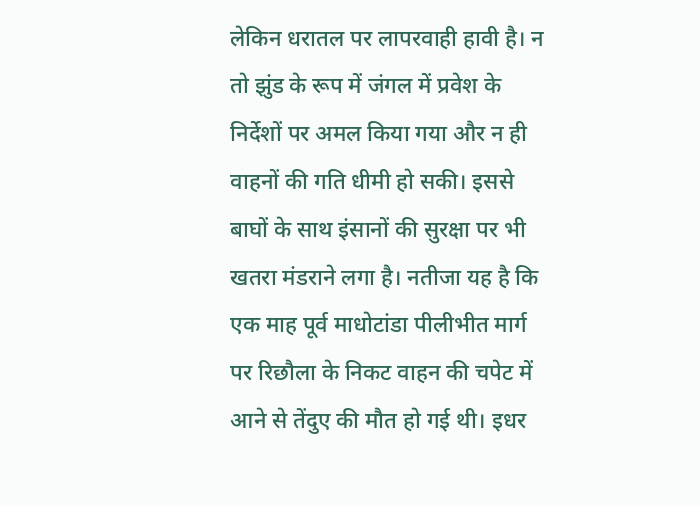लेकिन धरातल पर लापरवाही हावी है। न तो झुंड के रूप में जंगल में प्रवेश के निर्देशों पर अमल किया गया और न ही वाहनों की गति धीमी हो सकी। इससे बाघों के साथ इंसानों की सुरक्षा पर भी खतरा मंडराने लगा है। नतीजा यह है कि एक माह पूर्व माधोटांडा पीलीभीत मार्ग पर रिछौला के निकट वाहन की चपेट में आने से तेंदुए की मौत हो गई थी। इधर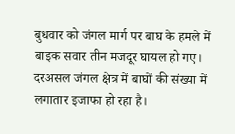बुधवार को जंगल मार्ग पर बाघ के हमले में बाइक सवार तीन मजदूर घायल हो गए।
दरअसल जंगल क्षेत्र में बाघों की संख्या में लगातार इजाफा हो रहा है।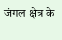जंगल क्षेत्र के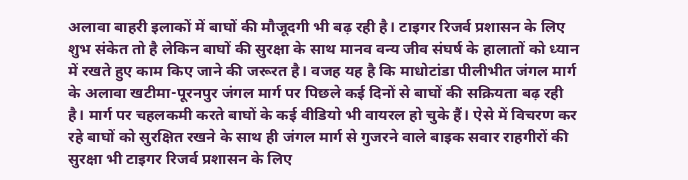अलावा बाहरी इलाकों में बाघों की मौजूदगी भी बढ़ रही है। टाइगर रिजर्व प्रशासन के लिए शुभ संकेत तो है लेकिन बाघों की सुरक्षा के साथ मानव वन्य जीव संघर्ष के हालातों को ध्यान में रखते हुए काम किए जाने की जरूरत है। वजह यह है कि माधोटांडा पीलीभीत जंगल मार्ग के अलावा खटीमा-पूरनपुर जंगल मार्ग पर पिछले कई दिनों से बाघों की सक्रियता बढ़ रही है। मार्ग पर चहलकमी करते बाघों के कई वीडियो भी वायरल हो चुके हैं। ऐसे में विचरण कर रहे बाघों को सुरक्षित रखने के साथ ही जंगल मार्ग से गुजरने वाले बाइक सवार राहगीरों की सुरक्षा भी टाइगर रिजर्व प्रशासन के लिए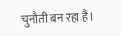चुनौती बन रहा है।